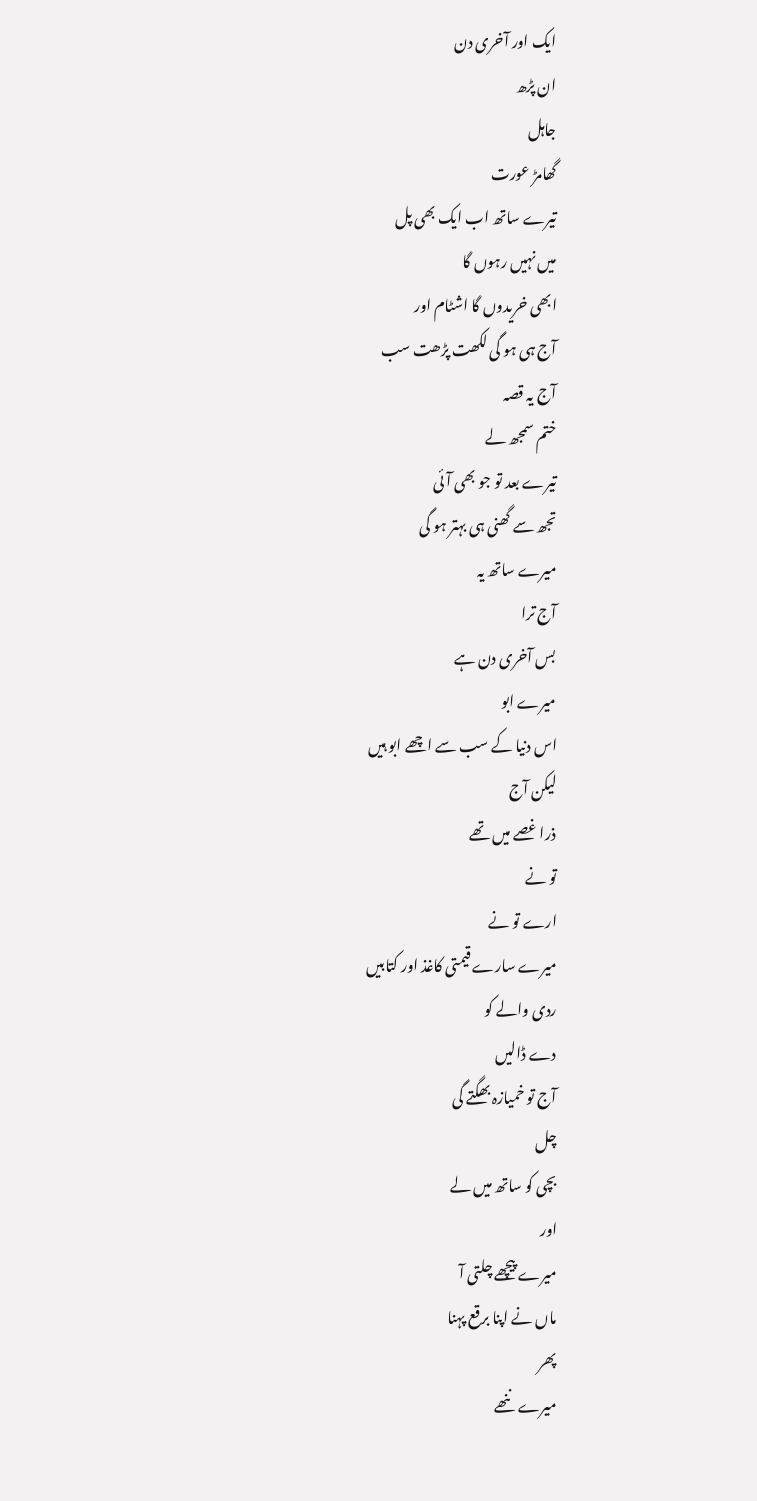ایک اور آخری دن
ان پڑھ
جاہل
گھامڑ عورت
تیرے ساتھ اب ایک بھی پل
میں نہیں رہوں گا
ابھی خریدوں گا اشٹام اور
آج ہی ہو گی لکھت پڑھت سب
آج یہ قصہ
ختم سمجھ لے
تیرے بعد تو جو بھی آئی
تجھ سے گھنی ہی بہتر ہو گی
میرے ساتھ یہ
آج ترا
بس آخری دن ہے
میرے ابو
اس دنیا کے سب سے اچھے ابو ہیں
لیکن آج
ذرا غصے میں تھے
تو نے
ارے تو نے
میرے سارے قیمتی کاغذ اور کتابیں
ردی والے کو
دے ڈالیں
آج تو خمیازہ بھگتے گی
چل
بچی کو ساتھ میں لے
اور
میرے پیچھے چلتی آ
ماں نے اپنا برقع پہنا
پھر
میرے ننھے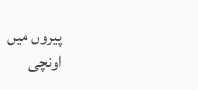پیروں میں
اونچی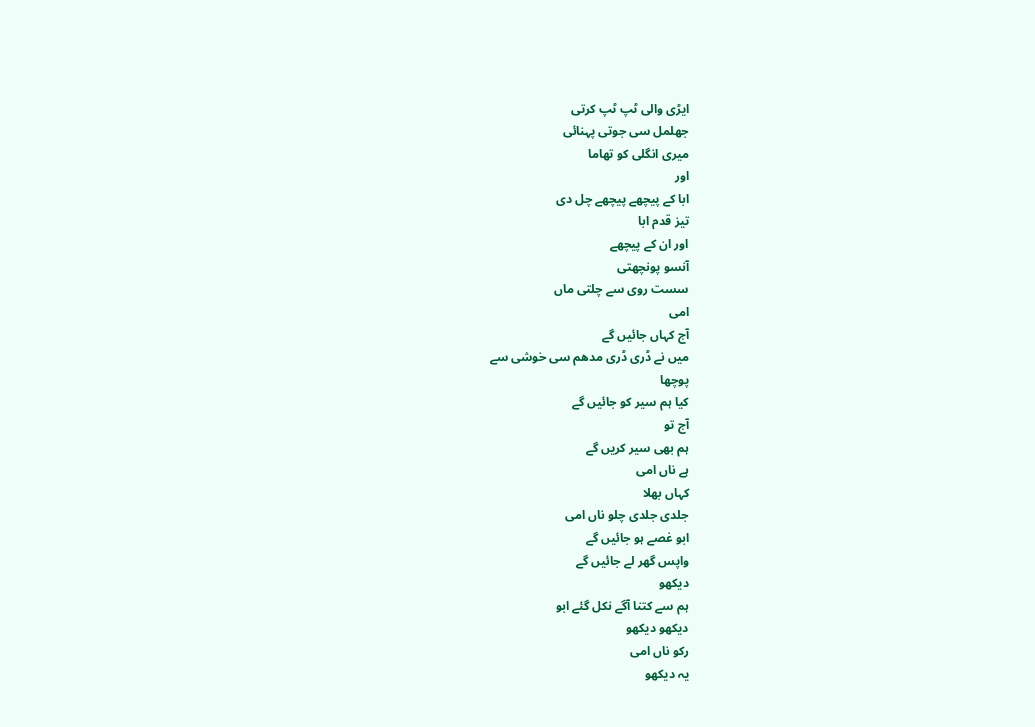ایڑی والی ٹپ ٹپ کرتی
جھلمل سی جوتی پہنائی
میری انگلی کو تھاما
اور
ابا کے پیچھے پیچھے چل دی
تیز قدم ابا
اور ان کے پیچھے
آنسو پونچھتی
سست روی سے چلتی ماں
امی
آج کہاں جائیں گے
میں نے ڈری ڈری مدھم سی خوشی سے
پوچھا
کیا ہم سیر کو جائیں گے
آج تو
ہم بھی سیر کریں گے
ہے ناں امی
کہاں بھلا
جلدی جلدی چلو ناں امی
ابو غصے ہو جائیں گے
واپس گھر لے جائیں گے
دیکھو
ہم سے کتنا آگے نکل گئے ابو
دیکھو دیکھو
رکو ناں امی
یہ دیکھو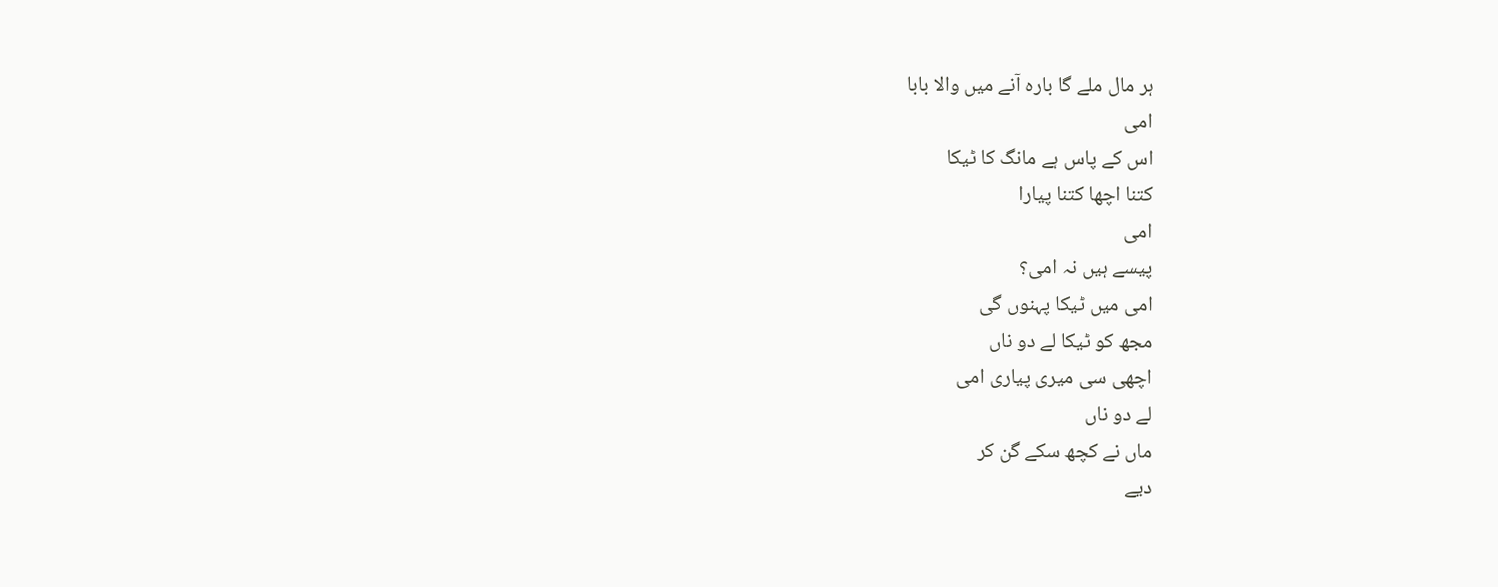ہر مال ملے گا بارہ آنے میں والا بابا
امی
اس کے پاس ہے مانگ کا ٹیکا
کتنا اچھا کتنا پیارا
امی
پیسے ہیں نہ امی؟
امی میں ٹیکا پہنوں گی
مجھ کو ٹیکا لے دو ناں
اچھی سی میری پیاری امی
لے دو ناں
ماں نے کچھ سکے گن کر
دیے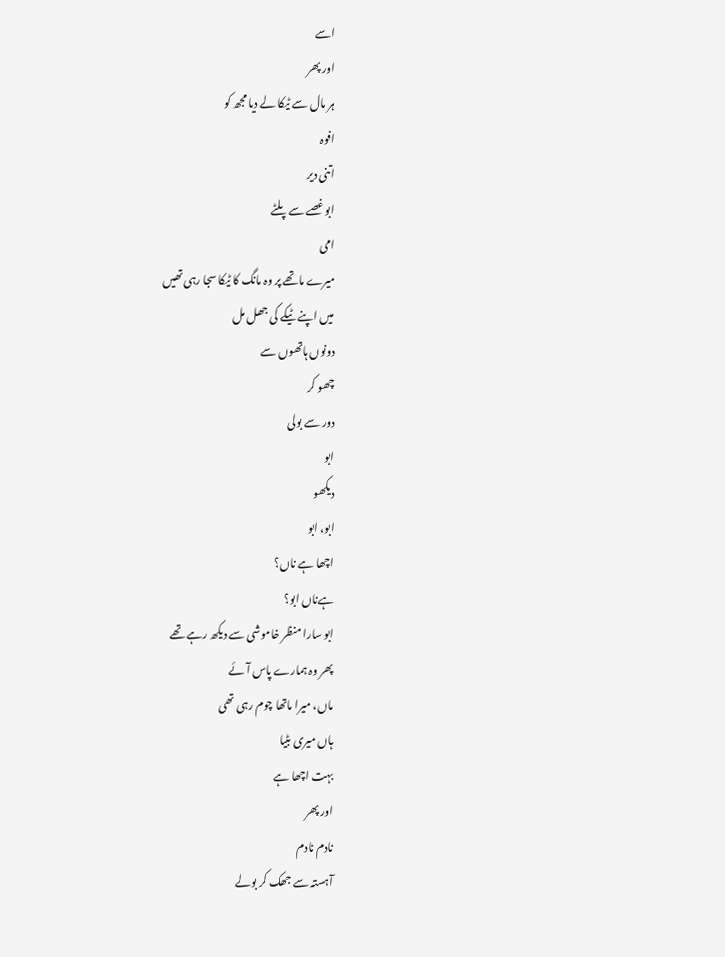اسے
اور پھر
ہر مال سے ٹیکا لے دیا مجھ کو
افوہ
اتنی دیر
ابوغصے سے پلٹے
امی
میرے ماتھے پر وہ مانگ کا ٹیکا سجا رہی تھیں
میں اپنے ٹیکے کی جھل مل
دونوں ہاتھوں سے
چھو کر
دور سے بولی
ابو
دیکھو
ابو، ابو
اچھا ہے ناں؟
ہےناں ابو؟
ابو سارا منظر خاموشی سے دیکھ رہے تھے
پھر وہ ہمارے پاس آئے
ماں، میرا ماتھا چوم رہی تھی
ہاں میری بٹیا
بہت اچھا ہے
اور پھر
نادم نادم
آہستہ سے جھک کر بولے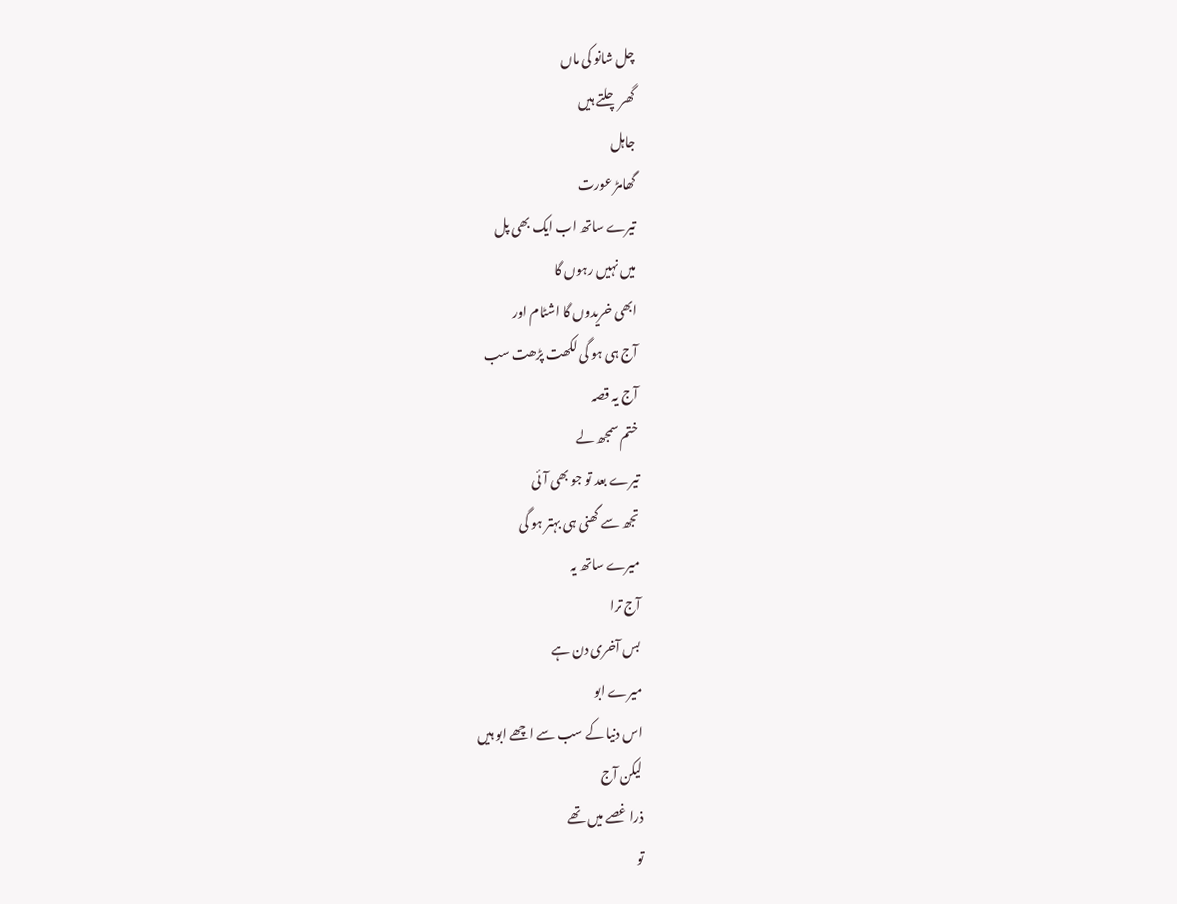چل شانو کی ماں
گھر چلتے ہیں
جاہل
گھامڑ عورت
تیرے ساتھ اب ایک بھی پل
میں نہیں رہوں گا
ابھی خریدوں گا اشٹام اور
آج ہی ہو گی لکھت پڑھت سب
آج یہ قصہ
ختم سمجھ لے
تیرے بعد تو جو بھی آئی
تجھ سے گھنی ہی بہتر ہو گی
میرے ساتھ یہ
آج ترا
بس آخری دن ہے
میرے ابو
اس دنیا کے سب سے اچھے ابو ہیں
لیکن آج
ذرا غصے میں تھے
تو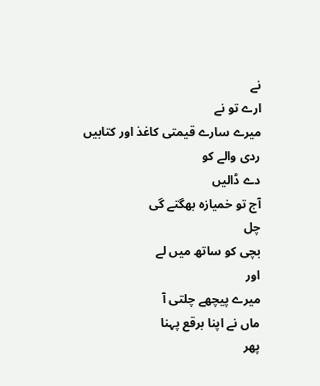نے
ارے تو نے
میرے سارے قیمتی کاغذ اور کتابیں
ردی والے کو
دے ڈالیں
آج تو خمیازہ بھگتے گی
چل
بچی کو ساتھ میں لے
اور
میرے پیچھے چلتی آ
ماں نے اپنا برقع پہنا
پھر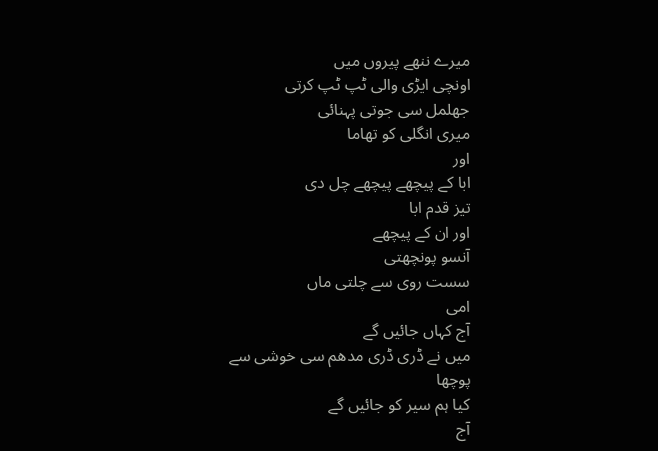میرے ننھے پیروں میں
اونچی ایڑی والی ٹپ ٹپ کرتی
جھلمل سی جوتی پہنائی
میری انگلی کو تھاما
اور
ابا کے پیچھے پیچھے چل دی
تیز قدم ابا
اور ان کے پیچھے
آنسو پونچھتی
سست روی سے چلتی ماں
امی
آج کہاں جائیں گے
میں نے ڈری ڈری مدھم سی خوشی سے
پوچھا
کیا ہم سیر کو جائیں گے
آج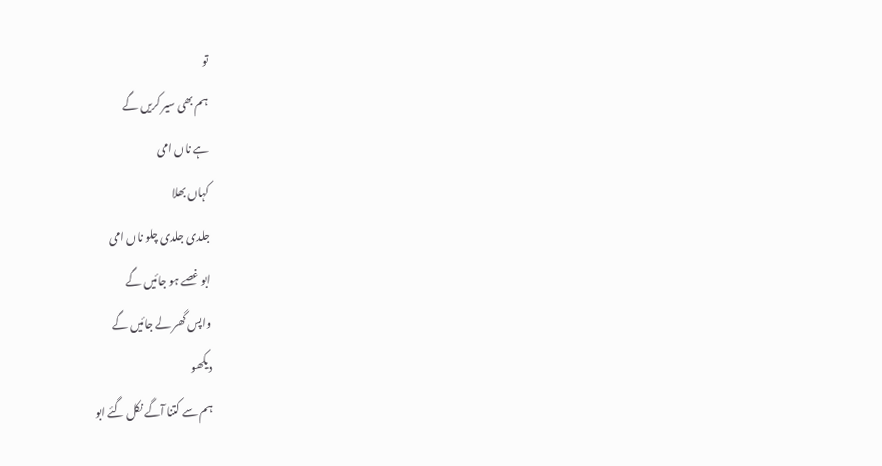تو
ہم بھی سیر کریں گے
ہے ناں امی
کہاں بھلا
جلدی جلدی چلو ناں امی
ابو غصے ہو جائیں گے
واپس گھر لے جائیں گے
دیکھو
ہم سے کتنا آگے نکل گئے ابو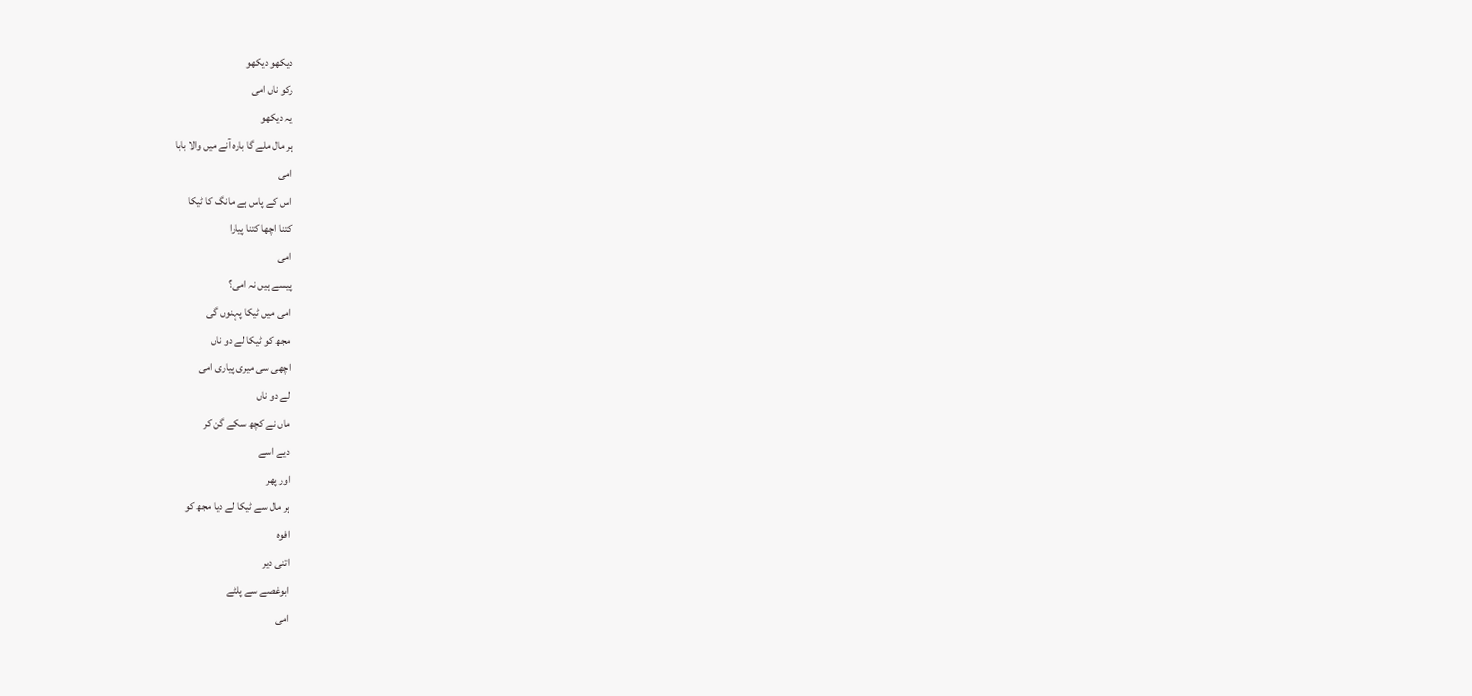دیکھو دیکھو
رکو ناں امی
یہ دیکھو
ہر مال ملے گا بارہ آنے میں والا بابا
امی
اس کے پاس ہے مانگ کا ٹیکا
کتنا اچھا کتنا پیارا
امی
پیسے ہیں نہ امی؟
امی میں ٹیکا پہنوں گی
مجھ کو ٹیکا لے دو ناں
اچھی سی میری پیاری امی
لے دو ناں
ماں نے کچھ سکے گن کر
دیے اسے
اور پھر
ہر مال سے ٹیکا لے دیا مجھ کو
افوہ
اتنی دیر
ابوغصے سے پلٹے
امی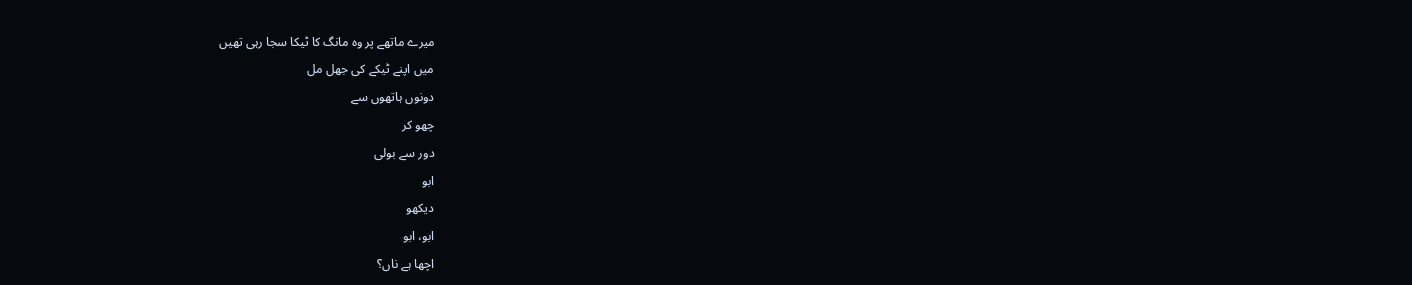میرے ماتھے پر وہ مانگ کا ٹیکا سجا رہی تھیں
میں اپنے ٹیکے کی جھل مل
دونوں ہاتھوں سے
چھو کر
دور سے بولی
ابو
دیکھو
ابو، ابو
اچھا ہے ناں؟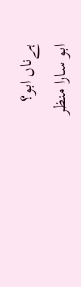ہےناں ابو؟
ابو سارا منظر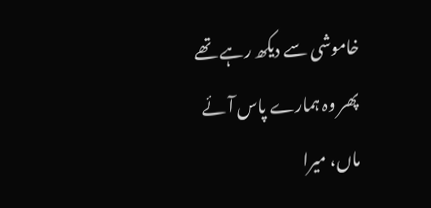خاموشی سے دیکھ رہے تھے
پھر وہ ہمارے پاس آئے
ماں، میرا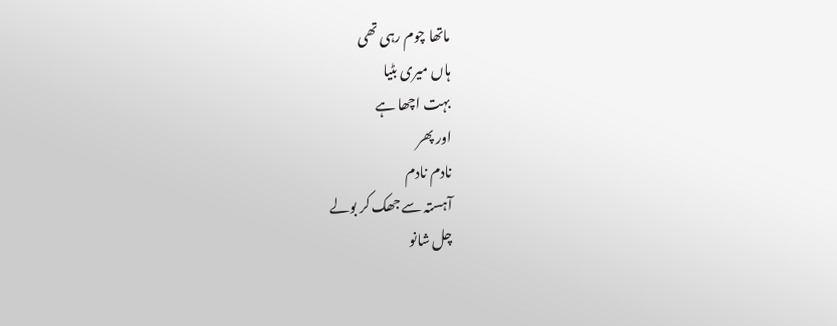ماتھا چوم رہی تھی
ہاں میری بٹیا
بہت اچھا ہے
اور پھر
نادم نادم
آہستہ سے جھک کر بولے
چل شانو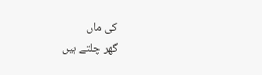کی ماں
گھر چلتے ہیں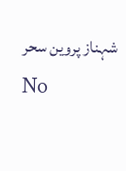شہناز پروین سحر
No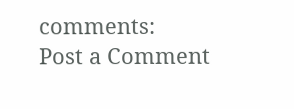comments:
Post a Comment